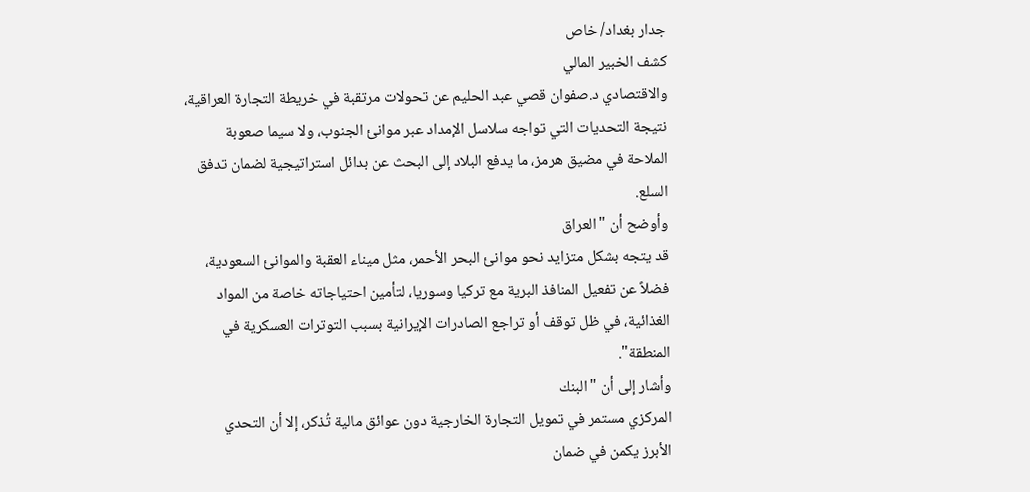جدار بغداد/ خاص
كشف الخبير المالي
والاقتصادي د.صفوان قصي عبد الحليم عن تحولات مرتقبة في خريطة التجارة العراقية،
نتيجة التحديات التي تواجه سلاسل الإمداد عبر موانئ الجنوب، ولا سيما صعوبة
الملاحة في مضيق هرمز، ما يدفع البلاد إلى البحث عن بدائل استراتيجية لضمان تدفق
السلع.
وأوضح أن "العراق
قد يتجه بشكل متزايد نحو موانئ البحر الأحمر، مثل ميناء العقبة والموانئ السعودية،
فضلاً عن تفعيل المنافذ البرية مع تركيا وسوريا، لتأمين احتياجاته خاصة من المواد
الغذائية، في ظل توقف أو تراجع الصادرات الإيرانية بسبب التوترات العسكرية في
المنطقة".
وأشار إلى أن "البنك
المركزي مستمر في تمويل التجارة الخارجية دون عوائق مالية تُذكر، إلا أن التحدي
الأبرز يكمن في ضمان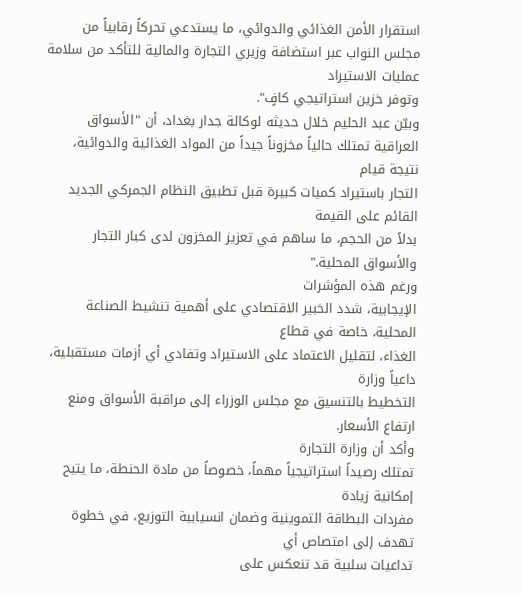استقرار الأمن الغذائي والدوائي، ما يستدعي تحركاً رقابياً من
مجلس النواب عبر استضافة وزيري التجارة والمالية للتأكد من سلامة عمليات الاستيراد
وتوفر خزين استراتيجي كافٍ".
وبيّن عبد الحليم خلال حديثه لوكالة جدار بغداد، أن "الأسواق
العراقية تمتلك حالياً مخزوناً جيداً من المواد الغذائية والدوائية، نتيجة قيام
التجار باستيراد كميات كبيرة قبل تطبيق النظام الجمركي الجديد القائم على القيمة
بدلاً من الحجم، ما ساهم في تعزيز المخزون لدى كبار التجار والأسواق المحلية."
ورغم هذه المؤشرات
الإيجابية، شدد الخبير الاقتصادي على أهمية تنشيط الصناعة المحلية، خاصة في قطاع
الغذاء، لتقليل الاعتماد على الاستيراد وتفادي أي أزمات مستقبلية، داعياً وزارة
التخطيط بالتنسيق مع مجلس الوزراء إلى مراقبة الأسواق ومنع ارتفاع الأسعار.
وأكد أن وزارة التجارة
تمتلك رصيداً استراتيجياً مهماً، خصوصاً من مادة الحنطة، ما يتيح إمكانية زيادة
مفردات البطاقة التموينية وضمان انسيابية التوزيع، في خطوة تهدف إلى امتصاص أي
تداعيات سلبية قد تنعكس على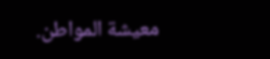معيشة المواطن.